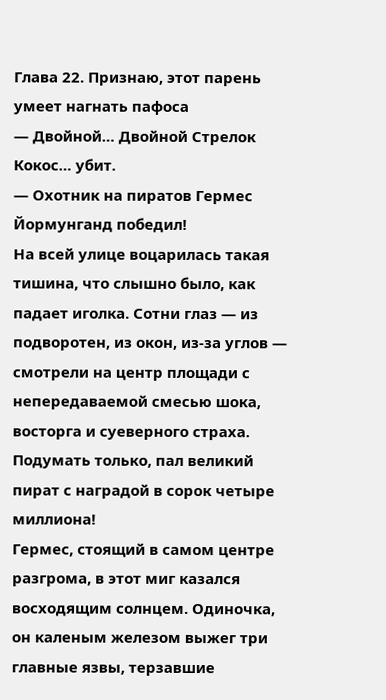Глава 22. Признаю, этот парень умеет нагнать пафоса
— Двойной… Двойной Стрелок Кокос… убит.
— Охотник на пиратов Гермес Йормунганд победил!
На всей улице воцарилась такая тишина, что слышно было, как падает иголка. Сотни глаз — из подворотен, из окон, из-за углов — смотрели на центр площади с непередаваемой смесью шока, восторга и суеверного страха. Подумать только, пал великий пират с наградой в сорок четыре миллиона!
Гермес, стоящий в самом центре разгрома, в этот миг казался восходящим солнцем. Одиночка, он каленым железом выжег три главные язвы, терзавшие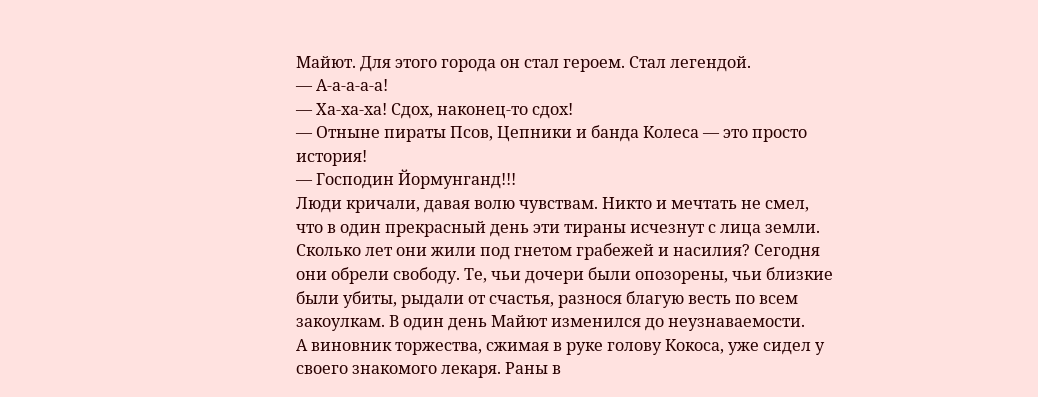Майют. Для этого города он стал героем. Стал легендой.
— А-а-а-а-а!
— Ха-ха-ха! Сдох, наконец-то сдох!
— Отныне пираты Псов, Цепники и банда Колеса — это просто история!
— Господин Йормунганд!!!
Люди кричали, давая волю чувствам. Никто и мечтать не смел, что в один прекрасный день эти тираны исчезнут с лица земли. Сколько лет они жили под гнетом грабежей и насилия? Сегодня они обрели свободу. Те, чьи дочери были опозорены, чьи близкие были убиты, рыдали от счастья, разнося благую весть по всем закоулкам. В один день Майют изменился до неузнаваемости.
А виновник торжества, сжимая в руке голову Кокоса, уже сидел у своего знакомого лекаря. Раны в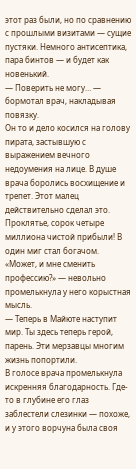этот раз были, но по сравнению с прошлыми визитами — сущие пустяки. Немного антисептика, пара бинтов — и будет как новенький.
— Поверить не могу… — бормотал врач, накладывая повязку.
Он то и дело косился на голову пирата, застывшую с выражением вечного недоумения на лице. В душе врача боролись восхищение и трепет. Этот малец действительно сделал это. Проклятье, сорок четыре миллиона чистой прибыли! В один миг стал богачом.
«Может, и мне сменить профессию?» — невольно промелькнула у него корыстная мысль.
— Теперь в Майюте наступит мир. Ты здесь теперь герой, парень. Эти мерзавцы многим жизнь попортили.
В голосе врача промелькнула искренняя благодарность. Где-то в глубине его глаз заблестели слезинки — похоже, и у этого ворчуна была своя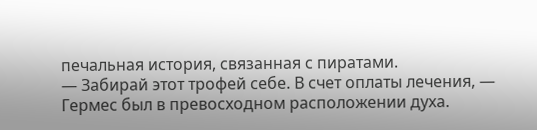печальная история, связанная с пиратами.
— Забирай этот трофей себе. В счет оплаты лечения, — Гермес был в превосходном расположении духа.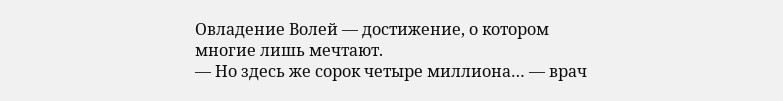Овладение Волей — достижение, о котором многие лишь мечтают.
— Но здесь же сорок четыре миллиона… — врач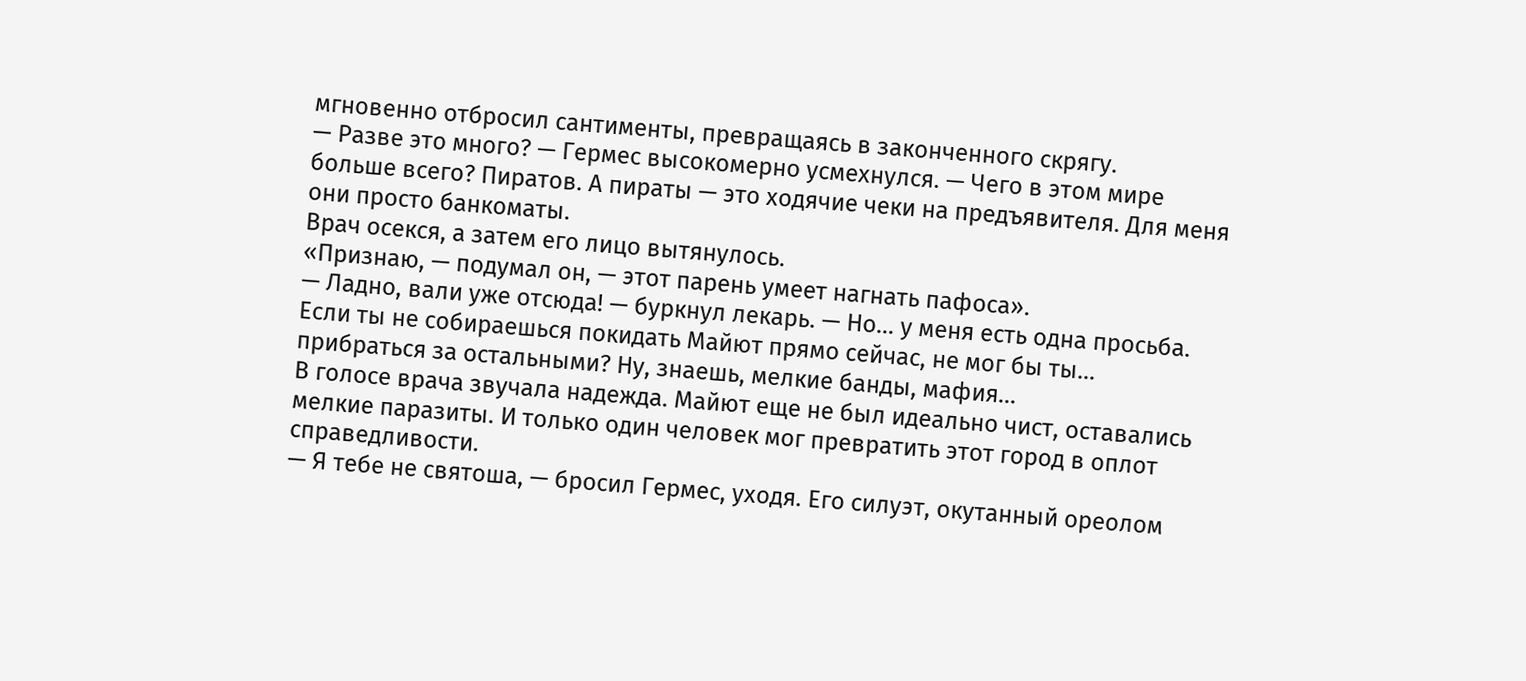мгновенно отбросил сантименты, превращаясь в законченного скрягу.
— Разве это много? — Гермес высокомерно усмехнулся. — Чего в этом мире больше всего? Пиратов. А пираты — это ходячие чеки на предъявителя. Для меня они просто банкоматы.
Врач осекся, а затем его лицо вытянулось.
«Признаю, — подумал он, — этот парень умеет нагнать пафоса».
— Ладно, вали уже отсюда! — буркнул лекарь. — Но… у меня есть одна просьба. Если ты не собираешься покидать Майют прямо сейчас, не мог бы ты… прибраться за остальными? Ну, знаешь, мелкие банды, мафия…
В голосе врача звучала надежда. Майют еще не был идеально чист, оставались мелкие паразиты. И только один человек мог превратить этот город в оплот справедливости.
— Я тебе не святоша, — бросил Гермес, уходя. Его силуэт, окутанный ореолом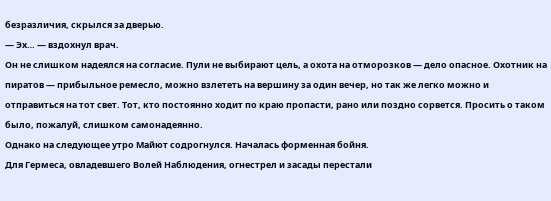безразличия, скрылся за дверью.
— Эх… — вздохнул врач.
Он не слишком надеялся на согласие. Пули не выбирают цель, а охота на отморозков — дело опасное. Охотник на пиратов — прибыльное ремесло, можно взлететь на вершину за один вечер, но так же легко можно и отправиться на тот свет. Тот, кто постоянно ходит по краю пропасти, рано или поздно сорвется. Просить о таком было, пожалуй, слишком самонадеянно.
Однако на следующее утро Майют содрогнулся. Началась форменная бойня.
Для Гермеса, овладевшего Волей Наблюдения, огнестрел и засады перестали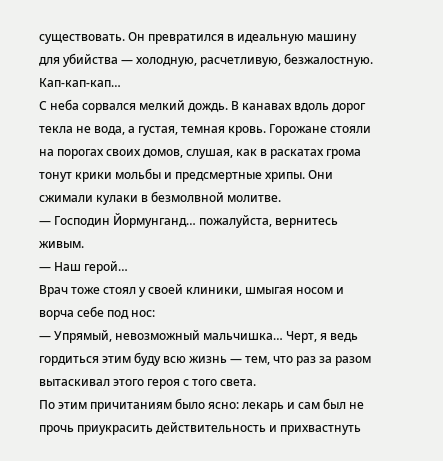существовать. Он превратился в идеальную машину для убийства — холодную, расчетливую, безжалостную.
Кап-кап-кап…
С неба сорвался мелкий дождь. В канавах вдоль дорог текла не вода, а густая, темная кровь. Горожане стояли на порогах своих домов, слушая, как в раскатах грома тонут крики мольбы и предсмертные хрипы. Они сжимали кулаки в безмолвной молитве.
— Господин Йормунганд… пожалуйста, вернитесь живым.
— Наш герой…
Врач тоже стоял у своей клиники, шмыгая носом и ворча себе под нос:
— Упрямый, невозможный мальчишка… Черт, я ведь гордиться этим буду всю жизнь — тем, что раз за разом вытаскивал этого героя с того света.
По этим причитаниям было ясно: лекарь и сам был не прочь приукрасить действительность и прихвастнуть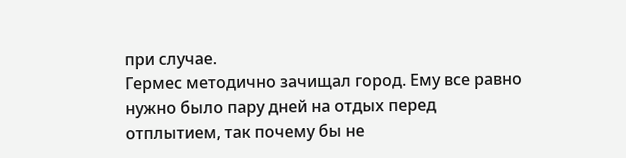при случае.
Гермес методично зачищал город. Ему все равно нужно было пару дней на отдых перед отплытием, так почему бы не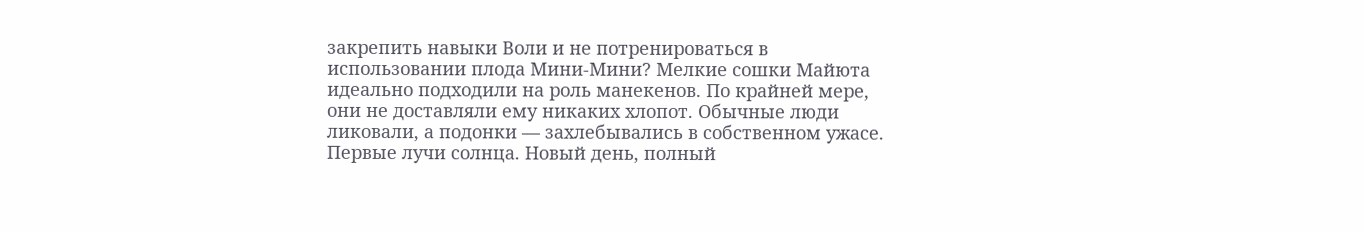закрепить навыки Воли и не потренироваться в использовании плода Мини-Мини? Мелкие сошки Майюта идеально подходили на роль манекенов. По крайней мере, они не доставляли ему никаких хлопот. Обычные люди ликовали, а подонки — захлебывались в собственном ужасе.
Первые лучи солнца. Новый день, полный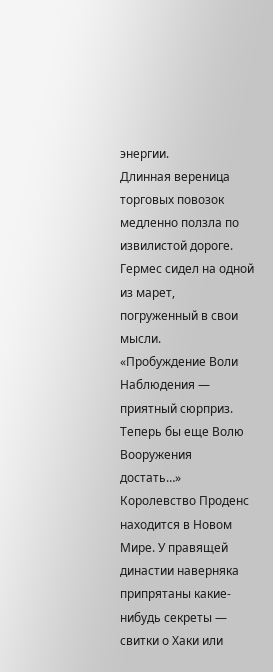энергии.
Длинная вереница торговых повозок медленно ползла по извилистой дороге. Гермес сидел на одной из марет, погруженный в свои мысли.
«Пробуждение Воли Наблюдения — приятный сюрприз. Теперь бы еще Волю Вооружения достать…»
Королевство Проденс находится в Новом Мире. У правящей династии наверняка припрятаны какие-нибудь секреты — свитки о Хаки или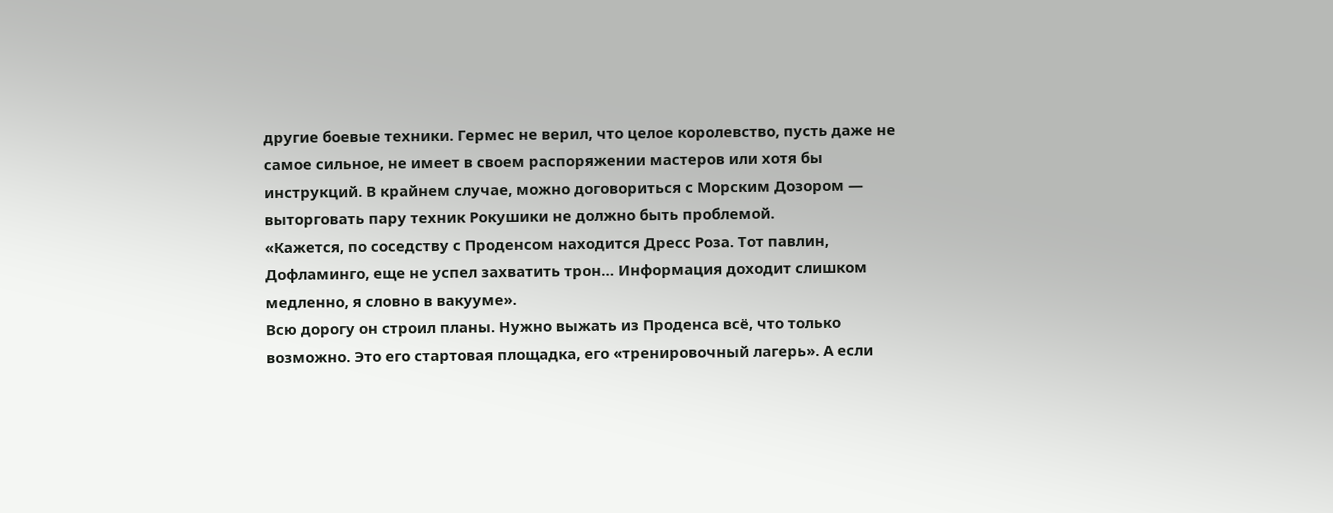другие боевые техники. Гермес не верил, что целое королевство, пусть даже не самое сильное, не имеет в своем распоряжении мастеров или хотя бы инструкций. В крайнем случае, можно договориться с Морским Дозором — выторговать пару техник Рокушики не должно быть проблемой.
«Кажется, по соседству с Проденсом находится Дресс Роза. Тот павлин, Дофламинго, еще не успел захватить трон… Информация доходит слишком медленно, я словно в вакууме».
Всю дорогу он строил планы. Нужно выжать из Проденса всё, что только возможно. Это его стартовая площадка, его «тренировочный лагерь». А если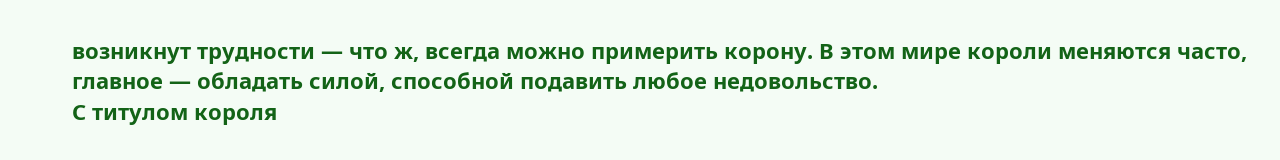возникнут трудности — что ж, всегда можно примерить корону. В этом мире короли меняются часто, главное — обладать силой, способной подавить любое недовольство.
С титулом короля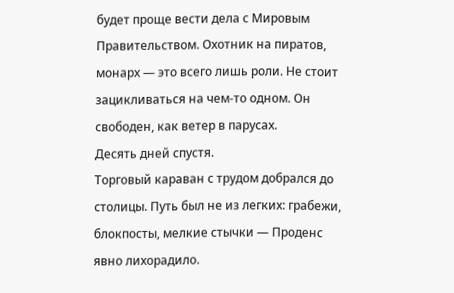будет проще вести дела с Мировым Правительством. Охотник на пиратов, монарх — это всего лишь роли. Не стоит зацикливаться на чем-то одном. Он свободен, как ветер в парусах.
Десять дней спустя.
Торговый караван с трудом добрался до столицы. Путь был не из легких: грабежи, блокпосты, мелкие стычки — Проденс явно лихорадило.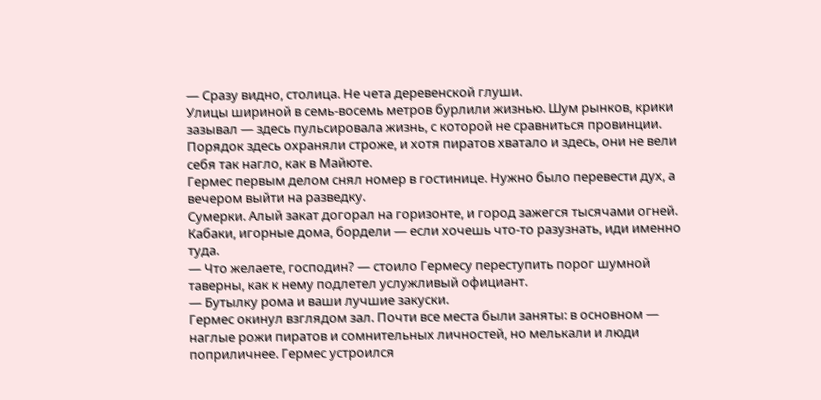— Сразу видно, столица. Не чета деревенской глуши.
Улицы шириной в семь-восемь метров бурлили жизнью. Шум рынков, крики зазывал — здесь пульсировала жизнь, с которой не сравниться провинции. Порядок здесь охраняли строже, и хотя пиратов хватало и здесь, они не вели себя так нагло, как в Майюте.
Гермес первым делом снял номер в гостинице. Нужно было перевести дух, а вечером выйти на разведку.
Сумерки. Алый закат догорал на горизонте, и город зажегся тысячами огней. Кабаки, игорные дома, бордели — если хочешь что-то разузнать, иди именно туда.
— Что желаете, господин? — стоило Гермесу переступить порог шумной таверны, как к нему подлетел услужливый официант.
— Бутылку рома и ваши лучшие закуски.
Гермес окинул взглядом зал. Почти все места были заняты: в основном — наглые рожи пиратов и сомнительных личностей, но мелькали и люди поприличнее. Гермес устроился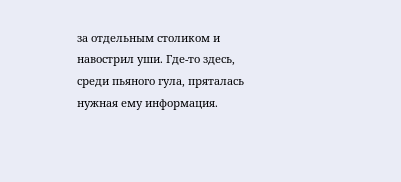за отдельным столиком и навострил уши. Где-то здесь, среди пьяного гула, пряталась нужная ему информация.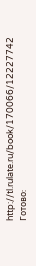http://tl.rulate.ru/book/170066/12227742
Готово: